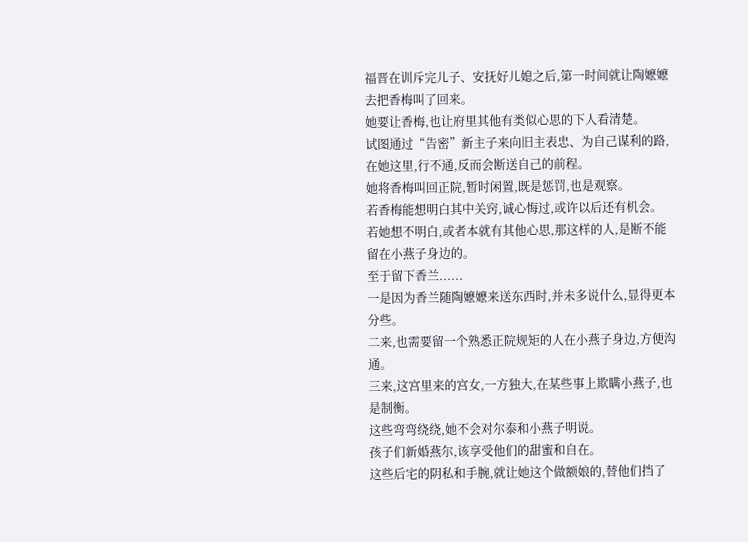福晋在训斥完儿子、安抚好儿媳之后,第一时间就让陶嬷嬷去把香梅叫了回来。
她要让香梅,也让府里其他有类似心思的下人看清楚。
试图通过“告密”新主子来向旧主表忠、为自己谋利的路,在她这里,行不通,反而会断送自己的前程。
她将香梅叫回正院,暂时闲置,既是惩罚,也是观察。
若香梅能想明白其中关窍,诚心悔过,或许以后还有机会。
若她想不明白,或者本就有其他心思,那这样的人,是断不能留在小燕子身边的。
至于留下香兰......
一是因为香兰随陶嬷嬷来送东西时,并未多说什么,显得更本分些。
二来,也需要留一个熟悉正院规矩的人在小燕子身边,方便沟通。
三来,这宫里来的宫女,一方独大,在某些事上欺瞒小燕子,也是制衡。
这些弯弯绕绕,她不会对尔泰和小燕子明说。
孩子们新婚燕尔,该享受他们的甜蜜和自在。
这些后宅的阴私和手腕,就让她这个做额娘的,替他们挡了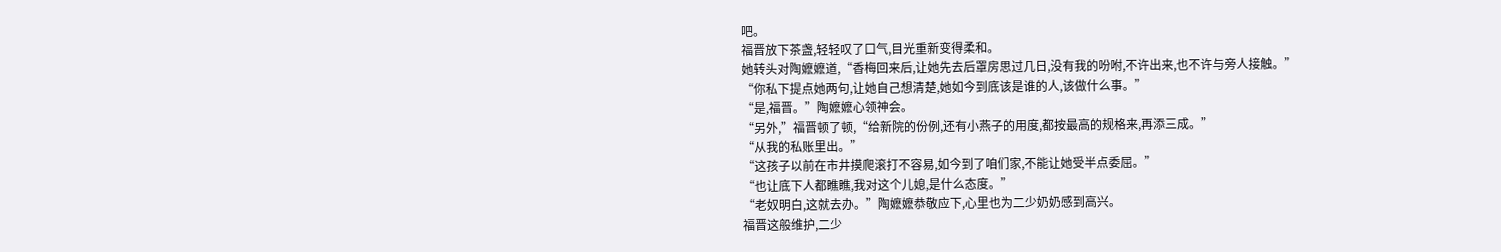吧。
福晋放下茶盏,轻轻叹了口气,目光重新变得柔和。
她转头对陶嬷嬷道,“香梅回来后,让她先去后罩房思过几日,没有我的吩咐,不许出来,也不许与旁人接触。”
“你私下提点她两句,让她自己想清楚,她如今到底该是谁的人,该做什么事。”
“是,福晋。”陶嬷嬷心领神会。
“另外,”福晋顿了顿,“给新院的份例,还有小燕子的用度,都按最高的规格来,再添三成。”
“从我的私账里出。”
“这孩子以前在市井摸爬滚打不容易,如今到了咱们家,不能让她受半点委屈。”
“也让底下人都瞧瞧,我对这个儿媳,是什么态度。”
“老奴明白,这就去办。”陶嬷嬷恭敬应下,心里也为二少奶奶感到高兴。
福晋这般维护,二少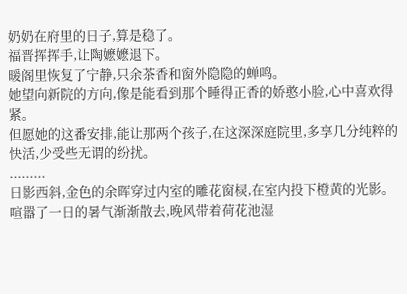奶奶在府里的日子,算是稳了。
福晋挥挥手,让陶嬷嬷退下。
暖阁里恢复了宁静,只余茶香和窗外隐隐的蝉鸣。
她望向新院的方向,像是能看到那个睡得正香的娇憨小脸,心中喜欢得紧。
但愿她的这番安排,能让那两个孩子,在这深深庭院里,多享几分纯粹的快活,少受些无谓的纷扰。
.........
日影西斜,金色的余晖穿过内室的雕花窗棂,在室内投下橙黄的光影。
喧嚣了一日的暑气渐渐散去,晚风带着荷花池湿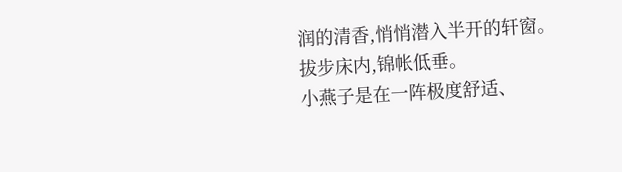润的清香,悄悄潜入半开的轩窗。
拔步床内,锦帐低垂。
小燕子是在一阵极度舒适、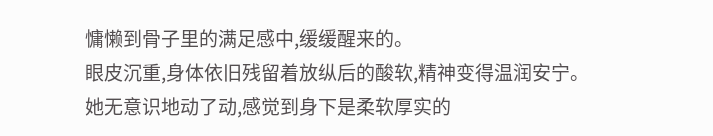慵懒到骨子里的满足感中,缓缓醒来的。
眼皮沉重,身体依旧残留着放纵后的酸软,精神变得温润安宁。
她无意识地动了动,感觉到身下是柔软厚实的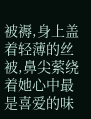被褥,身上盖着轻薄的丝被,鼻尖萦绕着她心中最是喜爱的味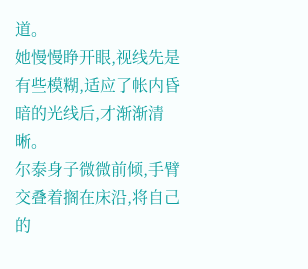道。
她慢慢睁开眼,视线先是有些模糊,适应了帐内昏暗的光线后,才渐渐清晰。
尔泰身子微微前倾,手臂交叠着搁在床沿,将自己的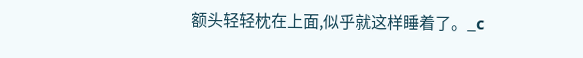额头轻轻枕在上面,似乎就这样睡着了。_c